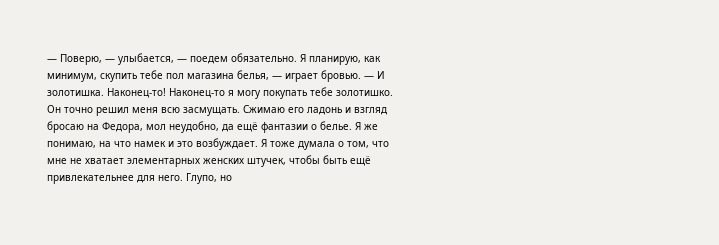— Поверю, — улыбается, — поедем обязательно. Я планирую, как минимум, скупить тебе пол магазина белья, — играет бровью. — И золотишка. Наконец-то! Наконец-то я могу покупать тебе золотишко.
Он точно решил меня всю засмущать. Сжимаю его ладонь и взгляд бросаю на Федора, мол неудобно, да ещё фантазии о белье. Я же понимаю, на что намек и это возбуждает. Я тоже думала о том, что мне не хватает элементарных женских штучек, чтобы быть ещё привлекательнее для него. Глупо, но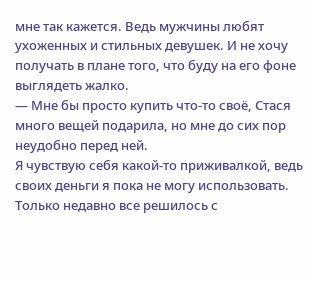мне так кажется. Ведь мужчины любят ухоженных и стильных девушек. И не хочу получать в плане того, что буду на его фоне выглядеть жалко.
— Мне бы просто купить что-то своё, Стася много вещей подарила, но мне до сих пор неудобно перед ней.
Я чувствую себя какой-то приживалкой, ведь своих деньги я пока не могу использовать. Только недавно все решилось с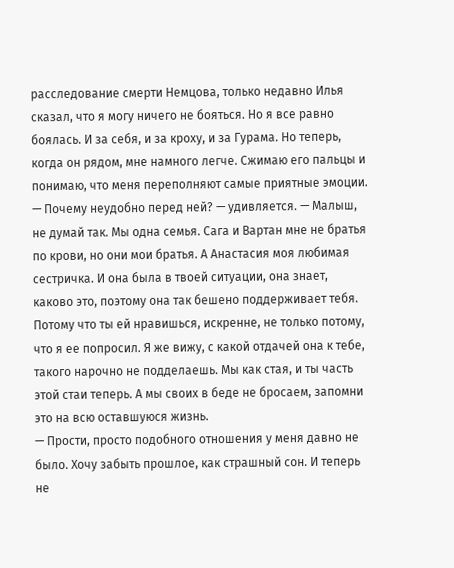расследование смерти Немцова, только недавно Илья сказал, что я могу ничего не бояться. Но я все равно боялась. И за себя, и за кроху, и за Гурама. Но теперь, когда он рядом, мне намного легче. Сжимаю его пальцы и понимаю, что меня переполняют самые приятные эмоции.
— Почему неудобно перед ней? — удивляется. — Малыш, не думай так. Мы одна семья. Сага и Вартан мне не братья по крови, но они мои братья. А Анастасия моя любимая сестричка. И она была в твоей ситуации, она знает, каково это, поэтому она так бешено поддерживает тебя. Потому что ты ей нравишься, искренне, не только потому, что я ее попросил. Я же вижу, с какой отдачей она к тебе, такого нарочно не подделаешь. Мы как стая, и ты часть этой стаи теперь. А мы своих в беде не бросаем, запомни это на всю оставшуюся жизнь.
— Прости, просто подобного отношения у меня давно не было. Хочу забыть прошлое, как страшный сон. И теперь не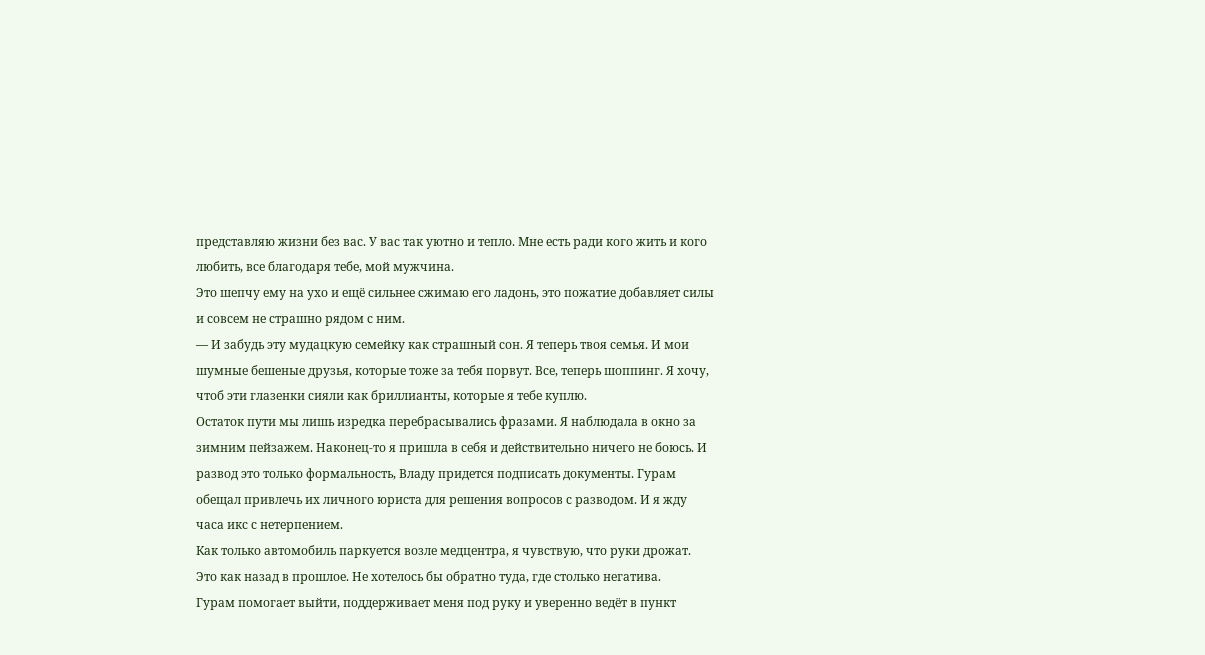представляю жизни без вас. У вас так уютно и тепло. Мне есть ради кого жить и кого любить, все благодаря тебе, мой мужчина.
Это шепчу ему на ухо и ещё сильнее сжимаю его ладонь, это пожатие добавляет силы и совсем не страшно рядом с ним.
— И забудь эту мудацкую семейку как страшный сон. Я теперь твоя семья. И мои шумные бешеные друзья, которые тоже за тебя порвут. Все, теперь шоппинг. Я хочу, чтоб эти глазенки сияли как бриллианты, которые я тебе куплю.
Остаток пути мы лишь изредка перебрасывались фразами. Я наблюдала в окно за зимним пейзажем. Наконец-то я пришла в себя и действительно ничего не боюсь. И развод это только формальность, Владу придется подписать документы. Гурам обещал привлечь их личного юриста для решения вопросов с разводом. И я жду часа икс с нетерпением.
Как только автомобиль паркуется возле медцентра, я чувствую, что руки дрожат. Это как назад в прошлое. Не хотелось бы обратно туда, где столько негатива.
Гурам помогает выйти, поддерживает меня под руку и уверенно ведёт в пункт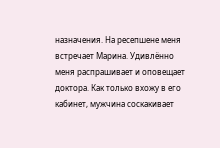назначения. На ресепшене меня встречает Марина. Удивлённо меня распрашивает и оповещает доктора. Как только вхожу в его кабинет, мужчина соскакивает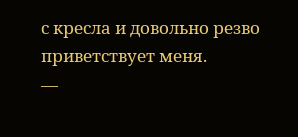с кресла и довольно резво приветствует меня.
—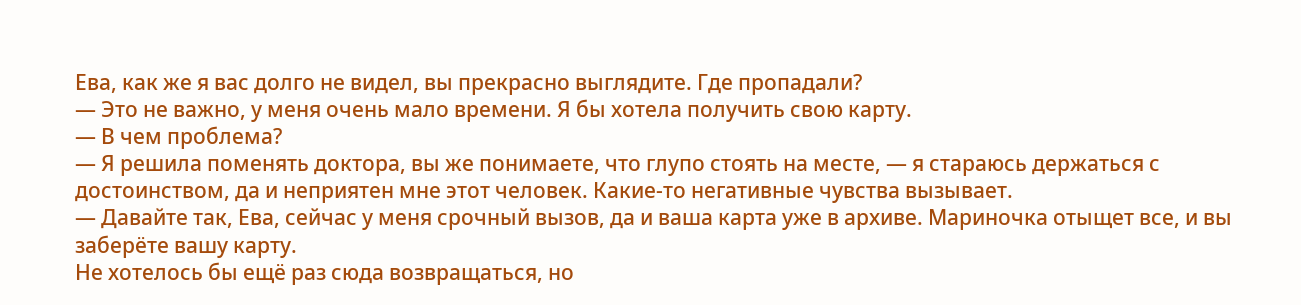Ева, как же я вас долго не видел, вы прекрасно выглядите. Где пропадали?
— Это не важно, у меня очень мало времени. Я бы хотела получить свою карту.
— В чем проблема?
— Я решила поменять доктора, вы же понимаете, что глупо стоять на месте, — я стараюсь держаться с достоинством, да и неприятен мне этот человек. Какие-то негативные чувства вызывает.
— Давайте так, Ева, сейчас у меня срочный вызов, да и ваша карта уже в архиве. Мариночка отыщет все, и вы заберёте вашу карту.
Не хотелось бы ещё раз сюда возвращаться, но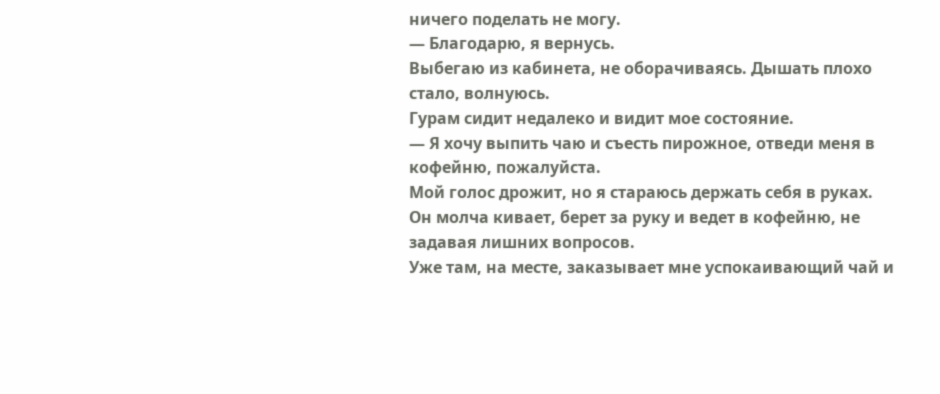ничего поделать не могу.
— Благодарю, я вернусь.
Выбегаю из кабинета, не оборачиваясь. Дышать плохо стало, волнуюсь.
Гурам сидит недалеко и видит мое состояние.
— Я хочу выпить чаю и съесть пирожное, отведи меня в кофейню, пожалуйста.
Мой голос дрожит, но я стараюсь держать себя в руках.
Он молча кивает, берет за руку и ведет в кофейню, не задавая лишних вопросов.
Уже там, на месте, заказывает мне успокаивающий чай и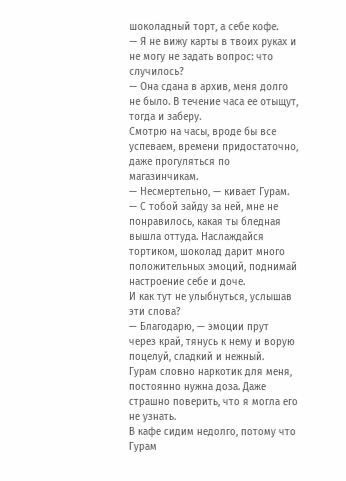шоколадный торт, а себе кофе.
— Я не вижу карты в твоих руках и не могу не задать вопрос: что случилось?
— Она сдана в архив, меня долго не было. В течение часа ее отыщут, тогда и заберу.
Смотрю на часы, вроде бы все успеваем, времени придостаточно, даже прогуляться по магазинчикам.
— Несмертельно, — кивает Гурам. — С тобой зайду за ней, мне не понравилось, какая ты бледная вышла оттуда. Наслаждайся тортиком, шоколад дарит много положительных эмоций, поднимай настроение себе и доче.
И как тут не улыбнуться, услышав эти слова?
— Благодарю, — эмоции прут через край, тянусь к нему и ворую поцелуй, сладкий и нежный.
Гурам словно наркотик для меня, постоянно нужна доза. Даже страшно поверить, что я могла его не узнать.
В кафе сидим недолго, потому что Гурам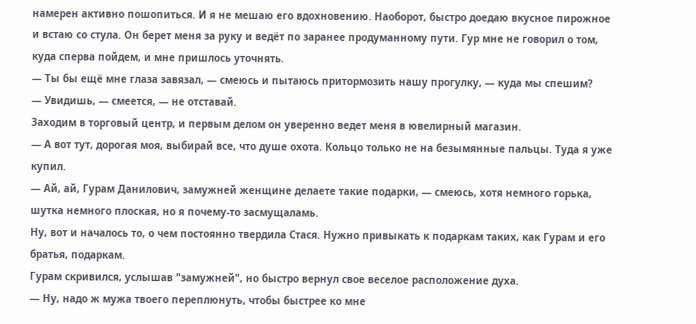намерен активно пошопиться. И я не мешаю его вдохновению. Наоборот, быстро доедаю вкусное пирожное и встаю со стула. Он берет меня за руку и ведёт по заранее продуманному пути. Гур мне не говорил о том, куда сперва пойдем, и мне пришлось уточнять.
— Ты бы ещё мне глаза завязал, — смеюсь и пытаюсь притормозить нашу прогулку, — куда мы спешим?
— Увидишь, — смеется, — не отставай.
Заходим в торговый центр, и первым делом он уверенно ведет меня в ювелирный магазин.
— А вот тут, дорогая моя, выбирай все, что душе охота. Кольцо только не на безымянные пальцы. Туда я уже купил.
— Ай, ай, Гурам Данилович, замужней женщине делаете такие подарки, — смеюсь, хотя немного горька, шутка немного плоская, но я почему-то засмущаламь.
Ну, вот и началось то, о чем постоянно твердила Стася. Нужно привыкать к подаркам таких, как Гурам и его братья, подаркам.
Гурам скривился, услышав "замужней", но быстро вернул свое веселое расположение духа.
— Ну, надо ж мужа твоего переплюнуть, чтобы быстрее ко мне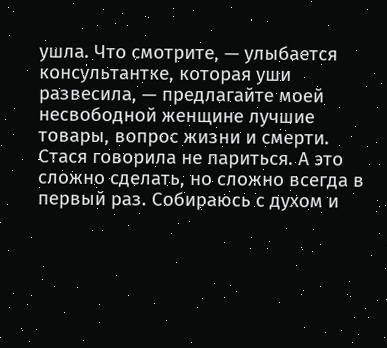ушла. Что смотрите, — улыбается консультантке, которая уши развесила, — предлагайте моей несвободной женщине лучшие товары, вопрос жизни и смерти.
Стася говорила не париться. А это сложно сделать, но сложно всегда в первый раз. Собираюсь с духом и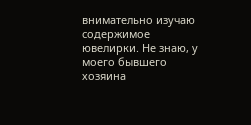внимательно изучаю содержимое ювелирки. Не знаю, у моего бывшего хозяина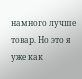намного лучше товар. Но это я уже как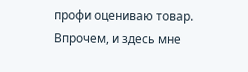профи оцениваю товар. Впрочем, и здесь мне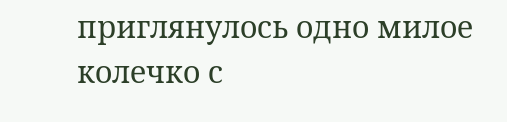приглянулось одно милое колечко с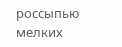россыпью мелких